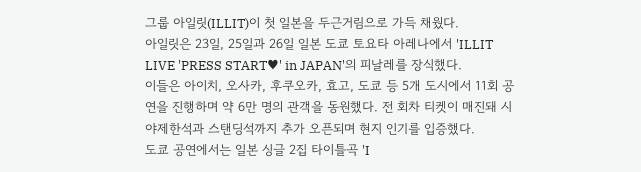그룹 아일릿(ILLIT)이 첫 일본을 두근거림으로 가득 채웠다.
아일릿은 23일, 25일과 26일 일본 도쿄 토요타 아레나에서 'ILLIT LIVE 'PRESS START♥' in JAPAN'의 피날레를 장식했다.
이들은 아이치, 오사카, 후쿠오카, 효고, 도쿄 등 5개 도시에서 11회 공연을 진행하며 약 6만 명의 관객을 동원했다. 전 회차 티켓이 매진돼 시야제한석과 스탠딩석까지 추가 오픈되며 현지 인기를 입증했다.
도쿄 공연에서는 일본 싱글 2집 타이틀곡 'I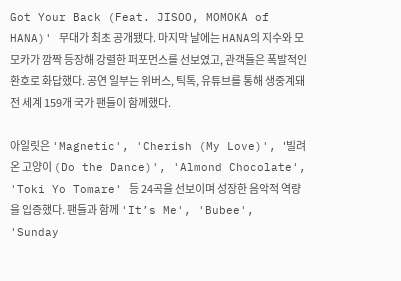Got Your Back (Feat. JISOO, MOMOKA of HANA)' 무대가 최초 공개됐다. 마지막 날에는 HANA의 지수와 모모카가 깜짝 등장해 강렬한 퍼포먼스를 선보였고, 관객들은 폭발적인 환호로 화답했다. 공연 일부는 위버스, 틱톡, 유튜브를 통해 생중계돼 전 세계 159개 국가 팬들이 함께했다.

아일릿은 'Magnetic', 'Cherish (My Love)', '빌려온 고양이 (Do the Dance)', 'Almond Chocolate', 'Toki Yo Tomare' 등 24곡을 선보이며 성장한 음악적 역량을 입증했다. 팬들과 함께 'It’s Me', 'Bubee', 'Sunday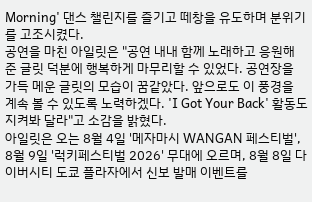Morning' 댄스 챌린지를 즐기고 떼창을 유도하며 분위기를 고조시켰다.
공연을 마친 아일릿은 "공연 내내 함께 노래하고 응원해 준 글릿 덕분에 행복하게 마무리할 수 있었다. 공연장을 가득 메운 글릿의 모습이 꿈같았다. 앞으로도 이 풍경을 계속 볼 수 있도록 노력하겠다. 'I Got Your Back' 활동도 지켜봐 달라"고 소감을 밝혔다.
아일릿은 오는 8월 4일 '메자마시 WANGAN 페스티벌', 8월 9일 '럭키페스티벌 2026' 무대에 오르며, 8월 8일 다이버시티 도쿄 플라자에서 신보 발매 이벤트를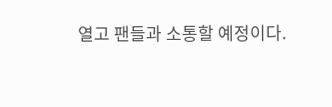열고 팬들과 소통할 예정이다.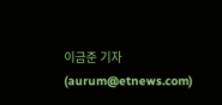이금준 기자 (aurum@etnews.com)